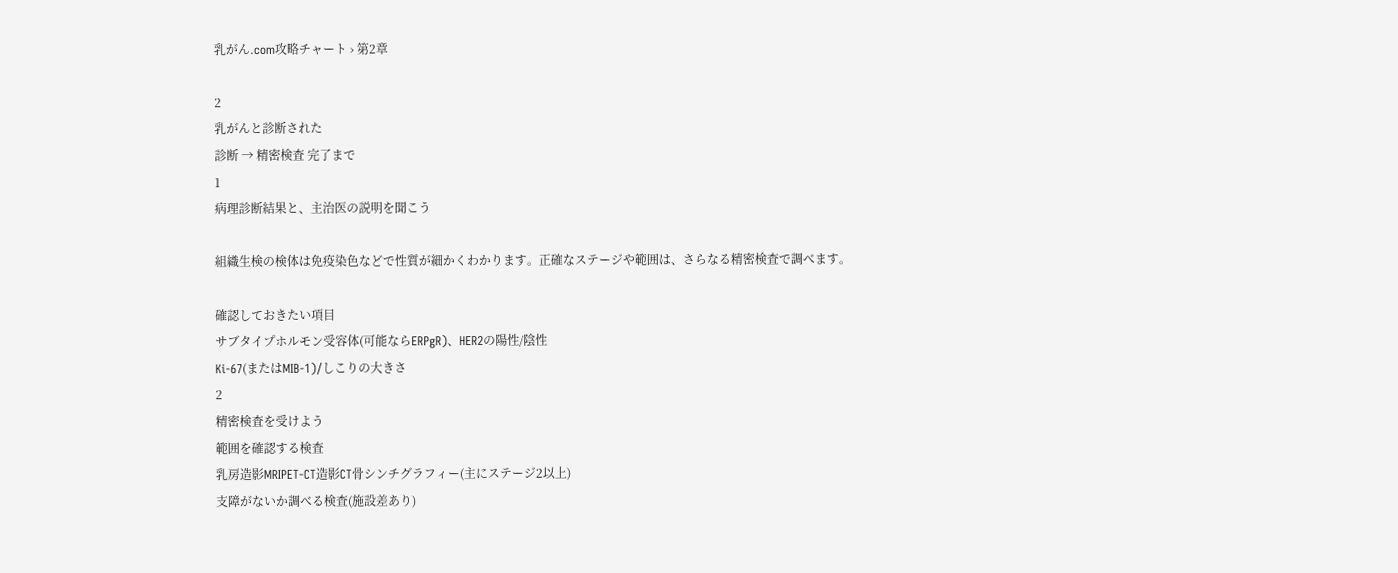乳がん.com攻略チャート › 第2章

2
乳がんと診断された
診断 → 精密検査 完了まで
1
病理診断結果と、主治医の説明を聞こう

組織生検の検体は免疫染色などで性質が細かくわかります。正確なステージや範囲は、さらなる精密検査で調べます。

確認しておきたい項目
サブタイプホルモン受容体(可能ならERPgR)、HER2の陽性/陰性
Ki-67(またはMIB-1)/しこりの大きさ
2
精密検査を受けよう
範囲を確認する検査
乳房造影MRIPET-CT造影CT骨シンチグラフィー(主にステージ2以上)
支障がないか調べる検査(施設差あり)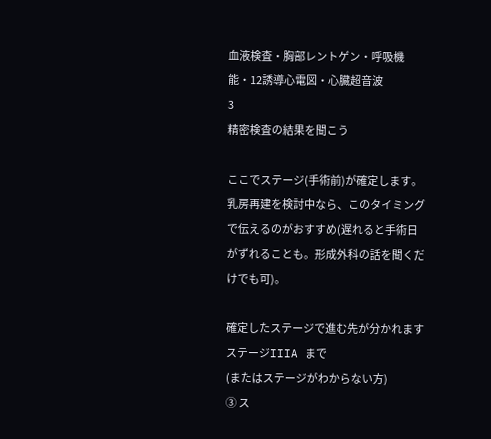血液検査・胸部レントゲン・呼吸機能・12誘導心電図・心臓超音波
3
精密検査の結果を聞こう

ここでステージ(手術前)が確定します。乳房再建を検討中なら、このタイミングで伝えるのがおすすめ(遅れると手術日がずれることも。形成外科の話を聞くだけでも可)。

確定したステージで進む先が分かれます
ステージIIIA まで
(またはステージがわからない方)
③ ス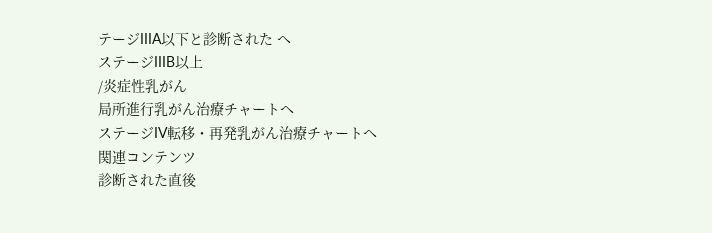テージIIIA以下と診断された へ
ステージIIIB以上
/炎症性乳がん
局所進行乳がん治療チャートへ
ステージIV転移・再発乳がん治療チャートへ
関連コンテンツ
診断された直後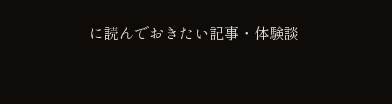に読んでおきたい記事・体験談